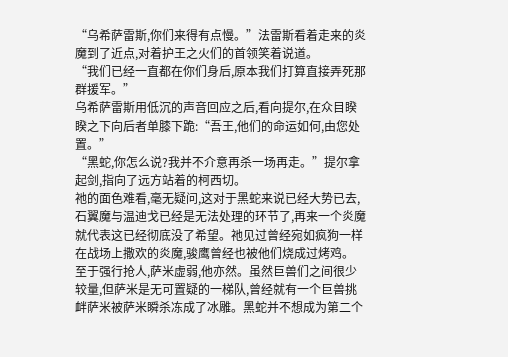“乌希萨雷斯,你们来得有点慢。”法雷斯看着走来的炎魔到了近点,对着护王之火们的首领笑着说道。
“我们已经一直都在你们身后,原本我们打算直接弄死那群援军。”
乌希萨雷斯用低沉的声音回应之后,看向提尔,在众目睽睽之下向后者单膝下跪:“吾王,他们的命运如何,由您处置。”
“黑蛇,你怎么说?我并不介意再杀一场再走。”提尔拿起剑,指向了远方站着的柯西切。
祂的面色难看,毫无疑问,这对于黑蛇来说已经大势已去,石翼魔与温迪戈已经是无法处理的环节了,再来一个炎魔就代表这已经彻底没了希望。祂见过曾经宛如疯狗一样在战场上撒欢的炎魔,骏鹰曾经也被他们烧成过烤鸡。
至于强行抢人,萨米虚弱,他亦然。虽然巨兽们之间很少较量,但萨米是无可置疑的一梯队,曾经就有一个巨兽挑衅萨米被萨米瞬杀冻成了冰雕。黑蛇并不想成为第二个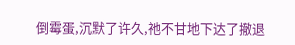倒霉蛋,沉默了许久,祂不甘地下达了撤退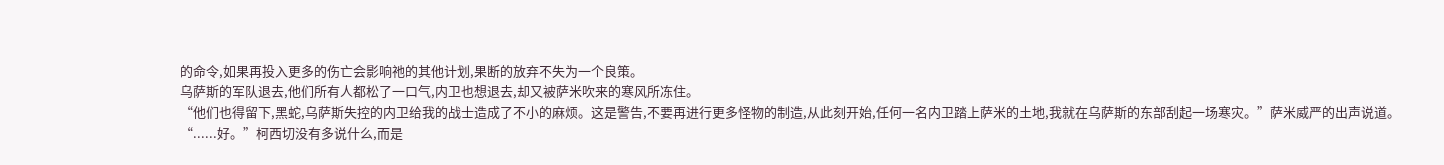的命令,如果再投入更多的伤亡会影响祂的其他计划,果断的放弃不失为一个良策。
乌萨斯的军队退去,他们所有人都松了一口气,内卫也想退去,却又被萨米吹来的寒风所冻住。
“他们也得留下,黑蛇,乌萨斯失控的内卫给我的战士造成了不小的麻烦。这是警告,不要再进行更多怪物的制造,从此刻开始,任何一名内卫踏上萨米的土地,我就在乌萨斯的东部刮起一场寒灾。”萨米威严的出声说道。
“......好。”柯西切没有多说什么,而是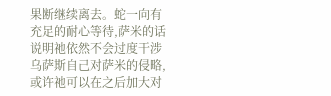果断继续离去。蛇一向有充足的耐心等待,萨米的话说明祂依然不会过度干涉乌萨斯自己对萨米的侵略,或许祂可以在之后加大对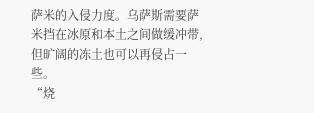萨米的入侵力度。乌萨斯需要萨米挡在冰原和本土之间做缓冲带,但旷阔的冻土也可以再侵占一些。
“烧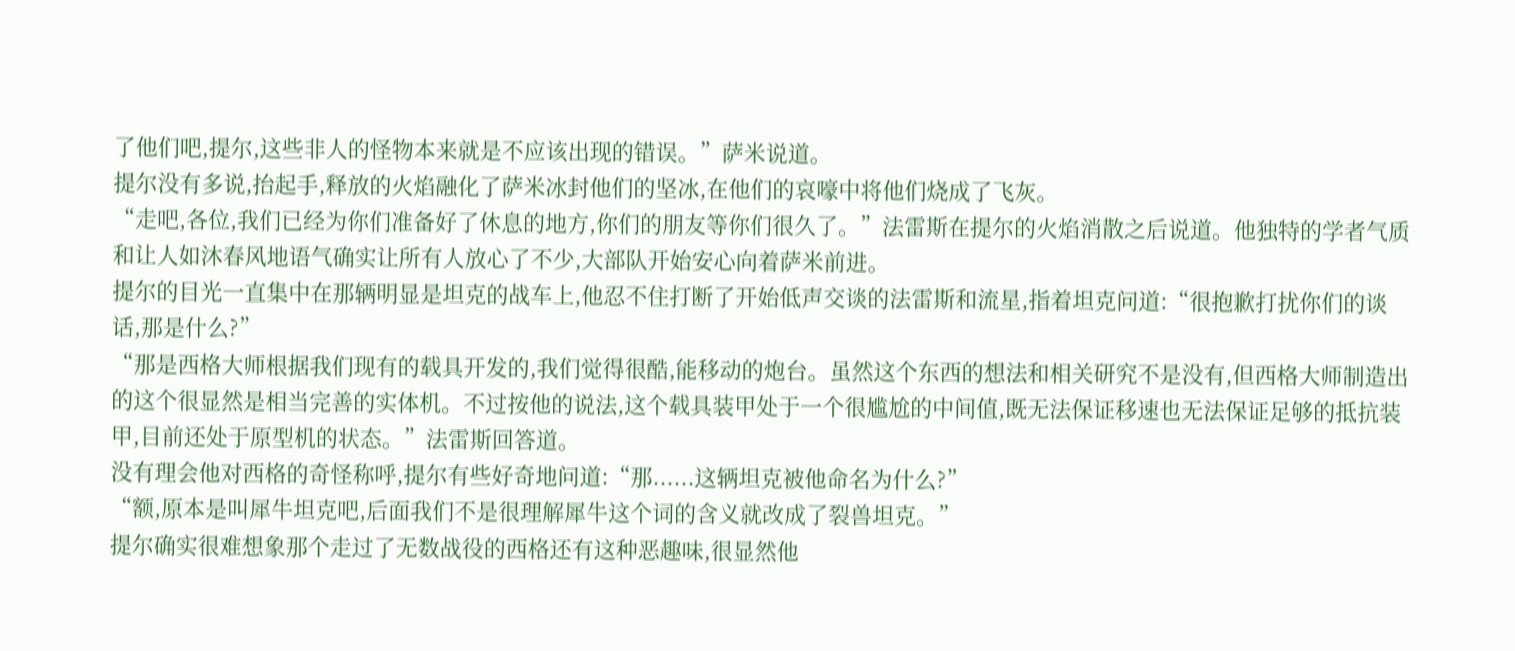了他们吧,提尔,这些非人的怪物本来就是不应该出现的错误。”萨米说道。
提尔没有多说,抬起手,释放的火焰融化了萨米冰封他们的坚冰,在他们的哀嚎中将他们烧成了飞灰。
“走吧,各位,我们已经为你们准备好了休息的地方,你们的朋友等你们很久了。”法雷斯在提尔的火焰消散之后说道。他独特的学者气质和让人如沐春风地语气确实让所有人放心了不少,大部队开始安心向着萨米前进。
提尔的目光一直集中在那辆明显是坦克的战车上,他忍不住打断了开始低声交谈的法雷斯和流星,指着坦克问道:“很抱歉打扰你们的谈话,那是什么?”
“那是西格大师根据我们现有的载具开发的,我们觉得很酷,能移动的炮台。虽然这个东西的想法和相关研究不是没有,但西格大师制造出的这个很显然是相当完善的实体机。不过按他的说法,这个载具装甲处于一个很尴尬的中间值,既无法保证移速也无法保证足够的抵抗装甲,目前还处于原型机的状态。”法雷斯回答道。
没有理会他对西格的奇怪称呼,提尔有些好奇地问道:“那......这辆坦克被他命名为什么?”
“额,原本是叫犀牛坦克吧,后面我们不是很理解犀牛这个词的含义就改成了裂兽坦克。”
提尔确实很难想象那个走过了无数战役的西格还有这种恶趣味,很显然他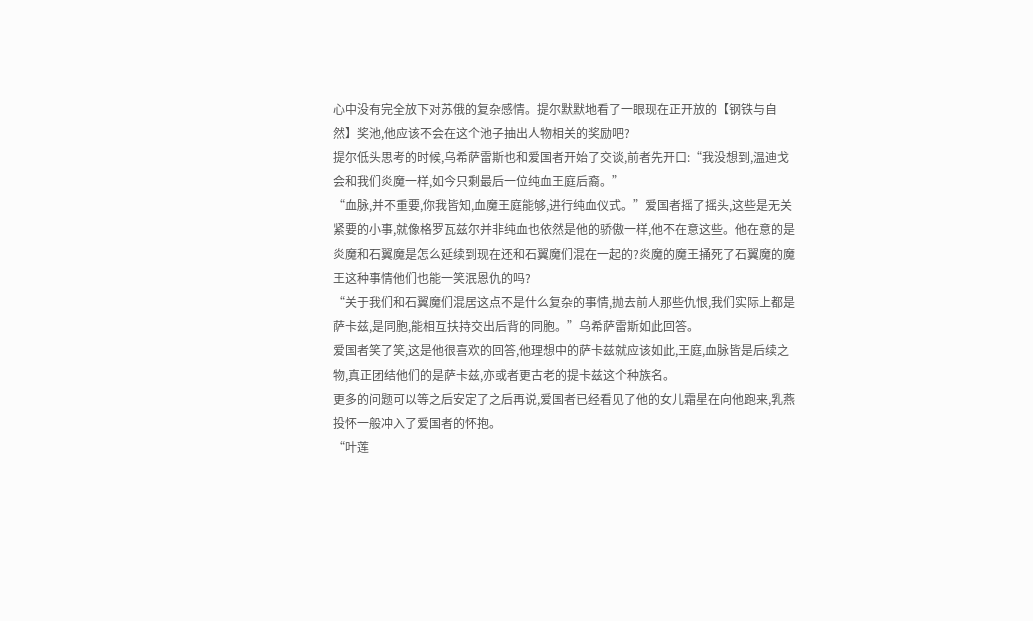心中没有完全放下对苏俄的复杂感情。提尔默默地看了一眼现在正开放的【钢铁与自然】奖池,他应该不会在这个池子抽出人物相关的奖励吧?
提尔低头思考的时候,乌希萨雷斯也和爱国者开始了交谈,前者先开口:“我没想到,温迪戈会和我们炎魔一样,如今只剩最后一位纯血王庭后裔。”
“血脉,并不重要,你我皆知,血魔王庭能够,进行纯血仪式。”爱国者摇了摇头,这些是无关紧要的小事,就像格罗瓦兹尔并非纯血也依然是他的骄傲一样,他不在意这些。他在意的是炎魔和石翼魔是怎么延续到现在还和石翼魔们混在一起的?炎魔的魔王捅死了石翼魔的魔王这种事情他们也能一笑泯恩仇的吗?
“关于我们和石翼魔们混居这点不是什么复杂的事情,抛去前人那些仇恨,我们实际上都是萨卡兹,是同胞,能相互扶持交出后背的同胞。”乌希萨雷斯如此回答。
爱国者笑了笑,这是他很喜欢的回答,他理想中的萨卡兹就应该如此,王庭,血脉皆是后续之物,真正团结他们的是萨卡兹,亦或者更古老的提卡兹这个种族名。
更多的问题可以等之后安定了之后再说,爱国者已经看见了他的女儿霜星在向他跑来,乳燕投怀一般冲入了爱国者的怀抱。
“叶莲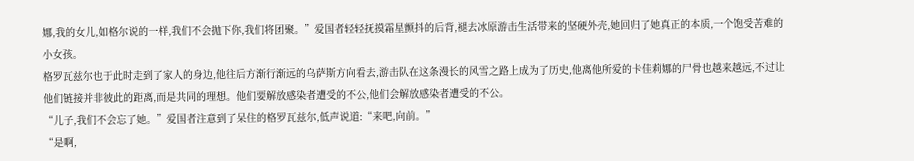娜,我的女儿,如格尔说的一样,我们不会抛下你,我们将团聚。”爱国者轻轻抚摸霜星颤抖的后背,褪去冰原游击生活带来的坚硬外壳,她回归了她真正的本质,一个饱受苦难的小女孩。
格罗瓦兹尔也于此时走到了家人的身边,他往后方渐行渐远的乌萨斯方向看去,游击队在这条漫长的风雪之路上成为了历史,他离他所爱的卡佳莉娜的尸骨也越来越远,不过让他们链接并非彼此的距离,而是共同的理想。他们要解放感染者遭受的不公,他们会解放感染者遭受的不公。
“儿子,我们不会忘了她。”爱国者注意到了呆住的格罗瓦兹尔,低声说道:“来吧,向前。”
“是啊,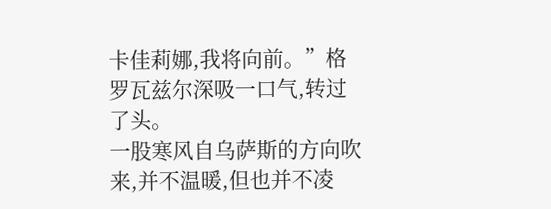卡佳莉娜,我将向前。”格罗瓦兹尔深吸一口气,转过了头。
一股寒风自乌萨斯的方向吹来,并不温暖,但也并不凌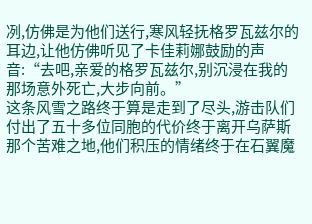冽,仿佛是为他们送行,寒风轻抚格罗瓦兹尔的耳边,让他仿佛听见了卡佳莉娜鼓励的声音:“去吧,亲爱的格罗瓦兹尔,别沉浸在我的那场意外死亡,大步向前。”
这条风雪之路终于算是走到了尽头,游击队们付出了五十多位同胞的代价终于离开乌萨斯那个苦难之地,他们积压的情绪终于在石翼魔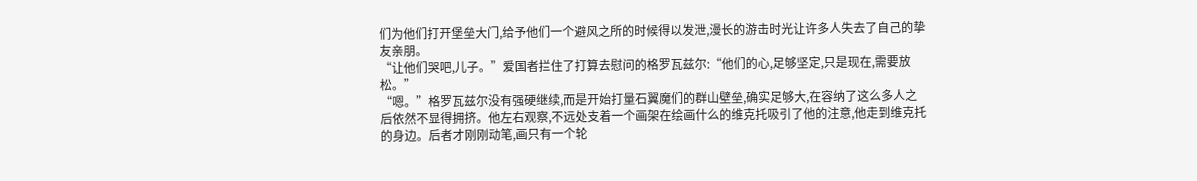们为他们打开堡垒大门,给予他们一个避风之所的时候得以发泄,漫长的游击时光让许多人失去了自己的挚友亲朋。
“让他们哭吧,儿子。”爱国者拦住了打算去慰问的格罗瓦兹尔:“他们的心,足够坚定,只是现在,需要放松。”
“嗯。”格罗瓦兹尔没有强硬继续,而是开始打量石翼魔们的群山壁垒,确实足够大,在容纳了这么多人之后依然不显得拥挤。他左右观察,不远处支着一个画架在绘画什么的维克托吸引了他的注意,他走到维克托的身边。后者才刚刚动笔,画只有一个轮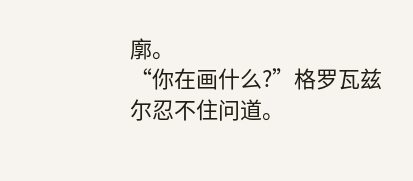廓。
“你在画什么?”格罗瓦兹尔忍不住问道。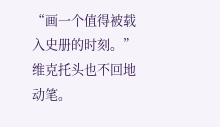“画一个值得被载入史册的时刻。”维克托头也不回地动笔。